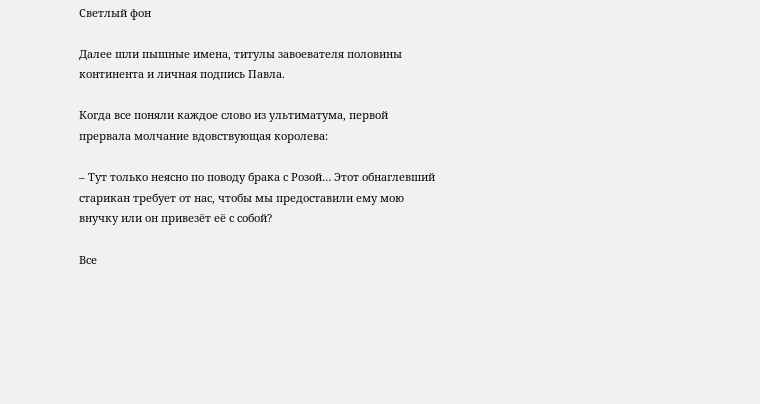Светлый фон

Далее шли пышные имена, титулы завоевателя половины континента и личная подпись Павла.

Когда все поняли каждое слово из ультиматума, первой прервала молчание вдовствующая королева:

– Тут только неясно по поводу брака с Розой… Этот обнаглевший старикан требует от нас, чтобы мы предоставили ему мою внучку или он привезёт её с собой?

Все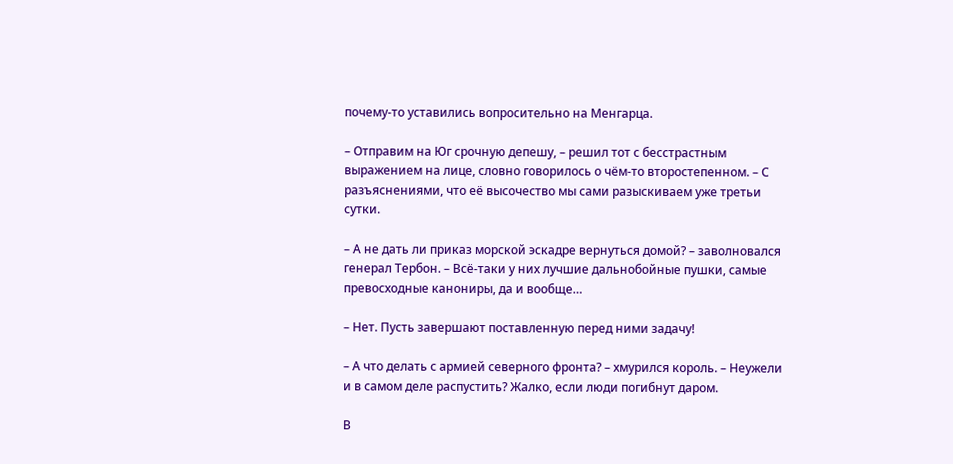почему-то уставились вопросительно на Менгарца.

– Отправим на Юг срочную депешу, – решил тот с бесстрастным выражением на лице, словно говорилось о чём-то второстепенном. – С разъяснениями, что её высочество мы сами разыскиваем уже третьи сутки.

– А не дать ли приказ морской эскадре вернуться домой? – заволновался генерал Тербон. – Всё-таки у них лучшие дальнобойные пушки, самые превосходные канониры, да и вообще…

– Нет. Пусть завершают поставленную перед ними задачу!

– А что делать с армией северного фронта? – хмурился король. – Неужели и в самом деле распустить? Жалко, если люди погибнут даром.

В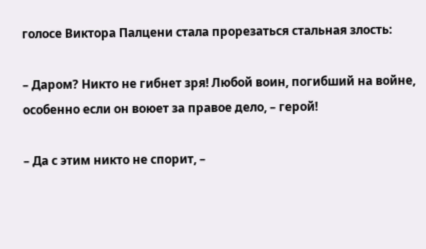голосе Виктора Палцени стала прорезаться стальная злость:

– Даром? Никто не гибнет зря! Любой воин, погибший на войне, особенно если он воюет за правое дело, – герой!

– Да с этим никто не спорит, –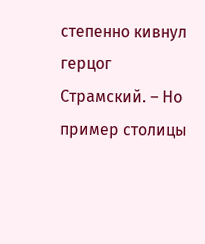степенно кивнул герцог Страмский. – Но пример столицы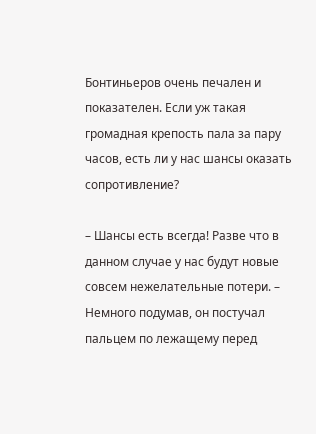Бонтиньеров очень печален и показателен. Если уж такая громадная крепость пала за пару часов, есть ли у нас шансы оказать сопротивление?

– Шансы есть всегда! Разве что в данном случае у нас будут новые совсем нежелательные потери. – Немного подумав, он постучал пальцем по лежащему перед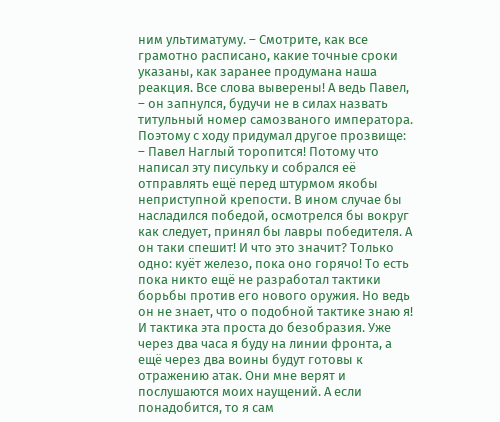ним ультиматуму. – Смотрите, как все грамотно расписано, какие точные сроки указаны, как заранее продумана наша реакция. Все слова выверены! А ведь Павел, – он запнулся, будучи не в силах назвать титульный номер самозваного императора. Поэтому с ходу придумал другое прозвище: – Павел Наглый торопится! Потому что написал эту писульку и собрался её отправлять ещё перед штурмом якобы неприступной крепости. В ином случае бы насладился победой, осмотрелся бы вокруг как следует, принял бы лавры победителя. А он таки спешит! И что это значит? Только одно: куёт железо, пока оно горячо! То есть пока никто ещё не разработал тактики борьбы против его нового оружия. Но ведь он не знает, что о подобной тактике знаю я! И тактика эта проста до безобразия. Уже через два часа я буду на линии фронта, а ещё через два воины будут готовы к отражению атак. Они мне верят и послушаются моих наущений. А если понадобится, то я сам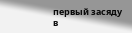первый засяду в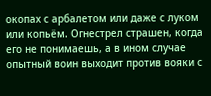окопах с арбалетом или даже с луком или копьём. Огнестрел страшен, когда его не понимаешь, а в ином случае опытный воин выходит против вояки с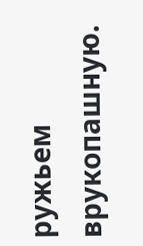ружьем врукопашную.